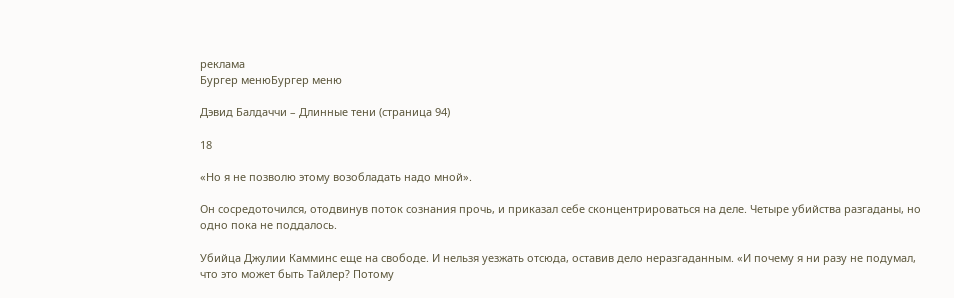реклама
Бургер менюБургер меню

Дэвид Балдаччи – Длинные тени (страница 94)

18

«Но я не позволю этому возобладать надо мной».

Он сосредоточился, отодвинув поток сознания прочь, и приказал себе сконцентрироваться на деле. Четыре убийства разгаданы, но одно пока не поддалось.

Убийца Джулии Камминс еще на свободе. И нельзя уезжать отсюда, оставив дело неразгаданным. «И почему я ни разу не подумал, что это может быть Тайлер? Потому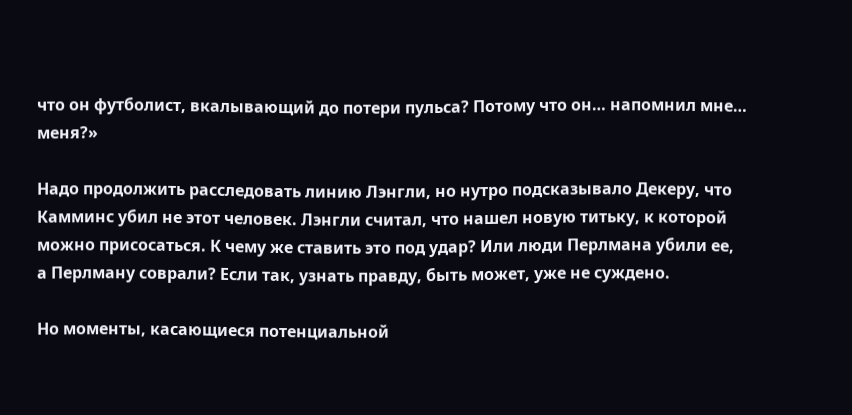что он футболист, вкалывающий до потери пульса? Потому что он… напомнил мне… меня?»

Надо продолжить расследовать линию Лэнгли, но нутро подсказывало Декеру, что Камминс убил не этот человек. Лэнгли считал, что нашел новую титьку, к которой можно присосаться. К чему же ставить это под удар? Или люди Перлмана убили ее, а Перлману соврали? Если так, узнать правду, быть может, уже не суждено.

Но моменты, касающиеся потенциальной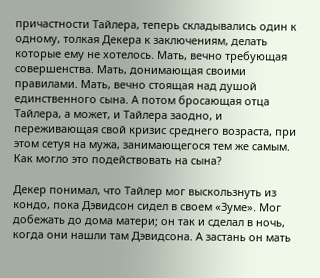причастности Тайлера, теперь складывались один к одному, толкая Декера к заключениям, делать которые ему не хотелось. Мать, вечно требующая совершенства. Мать, донимающая своими правилами. Мать, вечно стоящая над душой единственного сына. А потом бросающая отца Тайлера, а может, и Тайлера заодно, и переживающая свой кризис среднего возраста, при этом сетуя на мужа, занимающегося тем же самым. Как могло это подействовать на сына?

Декер понимал, что Тайлер мог выскользнуть из кондо, пока Дэвидсон сидел в своем «Зуме». Мог добежать до дома матери; он так и сделал в ночь, когда они нашли там Дэвидсона. А застань он мать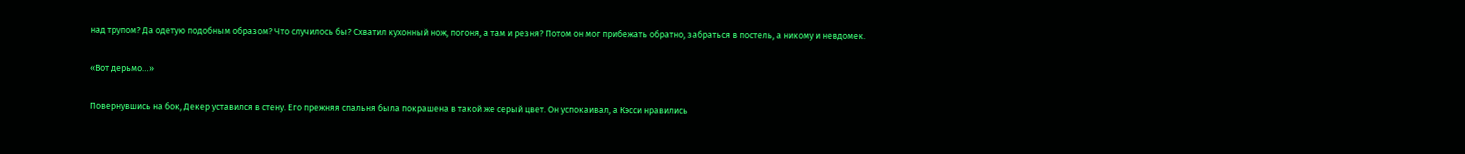над трупом? Да одетую подобным образом? Что случилось бы? Схватил кухонный нож, погоня, а там и резня? Потом он мог прибежать обратно, забраться в постель, а никому и невдомек.

«Вот дерьмо…»

Повернувшись на бок, Декер уставился в стену. Его прежняя спальня была покрашена в такой же серый цвет. Он успокаивал, а Кэсси нравились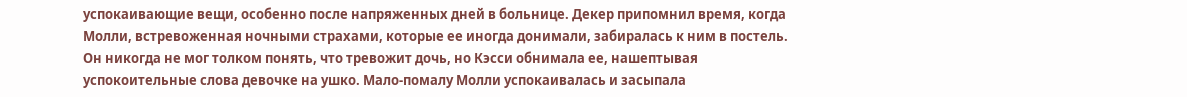успокаивающие вещи, особенно после напряженных дней в больнице. Декер припомнил время, когда Молли, встревоженная ночными страхами, которые ее иногда донимали, забиралась к ним в постель. Он никогда не мог толком понять, что тревожит дочь, но Кэсси обнимала ее, нашептывая успокоительные слова девочке на ушко. Мало-помалу Молли успокаивалась и засыпала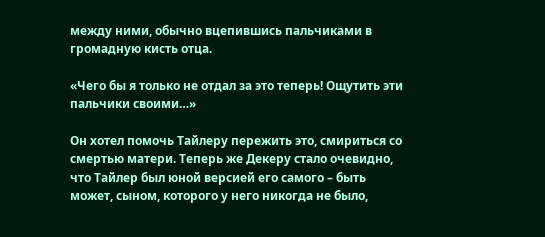между ними, обычно вцепившись пальчиками в громадную кисть отца.

«Чего бы я только не отдал за это теперь! Ощутить эти пальчики своими…»

Он хотел помочь Тайлеру пережить это, смириться со смертью матери. Теперь же Декеру стало очевидно, что Тайлер был юной версией его самого – быть может, сыном, которого у него никогда не было,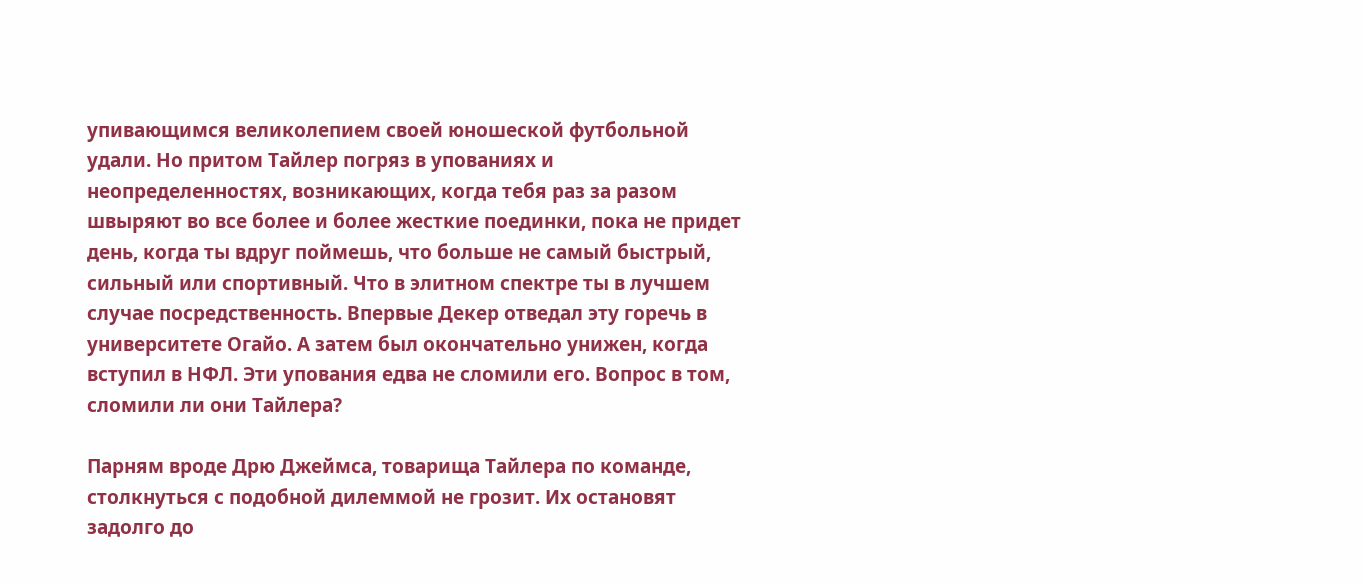упивающимся великолепием своей юношеской футбольной удали. Но притом Тайлер погряз в упованиях и неопределенностях, возникающих, когда тебя раз за разом швыряют во все более и более жесткие поединки, пока не придет день, когда ты вдруг поймешь, что больше не самый быстрый, сильный или спортивный. Что в элитном спектре ты в лучшем случае посредственность. Впервые Декер отведал эту горечь в университете Огайо. А затем был окончательно унижен, когда вступил в НФЛ. Эти упования едва не сломили его. Вопрос в том, сломили ли они Тайлера?

Парням вроде Дрю Джеймса, товарища Тайлера по команде, столкнуться с подобной дилеммой не грозит. Их остановят задолго до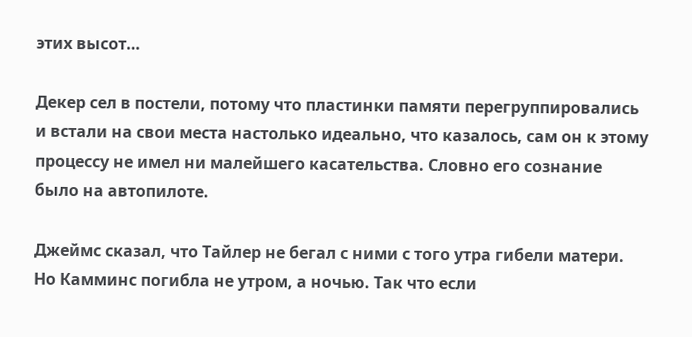этих высот…

Декер сел в постели, потому что пластинки памяти перегруппировались и встали на свои места настолько идеально, что казалось, сам он к этому процессу не имел ни малейшего касательства. Словно его сознание было на автопилоте.

Джеймс сказал, что Тайлер не бегал с ними с того утра гибели матери. Но Камминс погибла не утром, а ночью. Так что если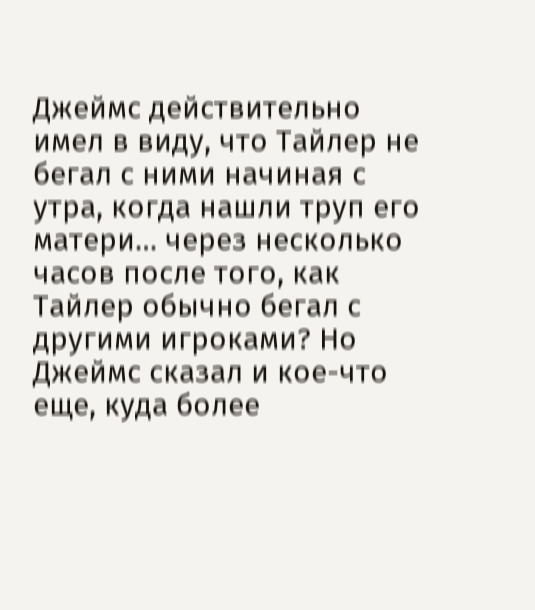Джеймс действительно имел в виду, что Тайлер не бегал с ними начиная с утра, когда нашли труп его матери… через несколько часов после того, как Тайлер обычно бегал с другими игроками? Но Джеймс сказал и кое-что еще, куда более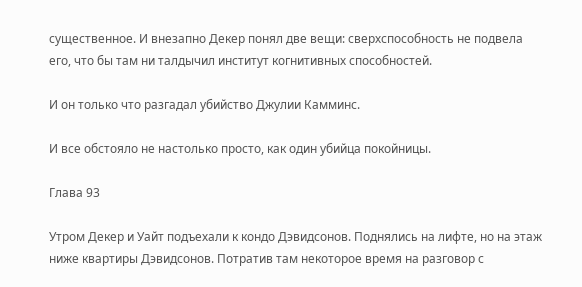существенное. И внезапно Декер понял две вещи: сверхспособность не подвела его, что бы там ни талдычил институт когнитивных способностей.

И он только что разгадал убийство Джулии Камминс.

И все обстояло не настолько просто, как один убийца покойницы.

Глава 93

Утром Декер и Уайт подъехали к кондо Дэвидсонов. Поднялись на лифте, но на этаж ниже квартиры Дэвидсонов. Потратив там некоторое время на разговор с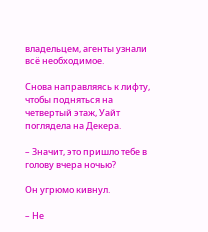владельцем, агенты узнали всё необходимое.

Снова направляясь к лифту, чтобы подняться на четвертый этаж, Уайт поглядела на Декера.

– Значит, это пришло тебе в голову вчера ночью?

Он угрюмо кивнул.

– Не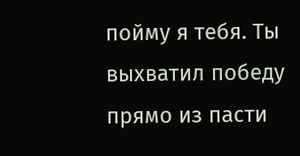пойму я тебя. Ты выхватил победу прямо из пасти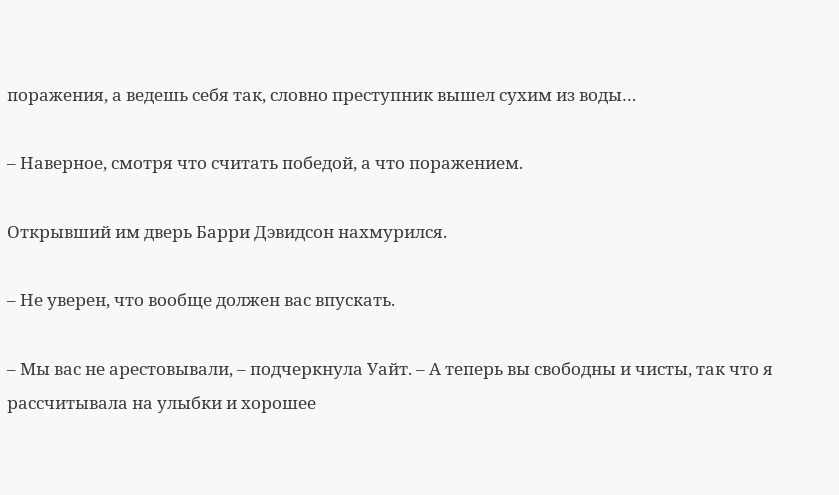поражения, а ведешь себя так, словно преступник вышел сухим из воды…

– Наверное, смотря что считать победой, а что поражением.

Открывший им дверь Барри Дэвидсон нахмурился.

– Не уверен, что вообще должен вас впускать.

– Мы вас не арестовывали, – подчеркнула Уайт. – А теперь вы свободны и чисты, так что я рассчитывала на улыбки и хорошее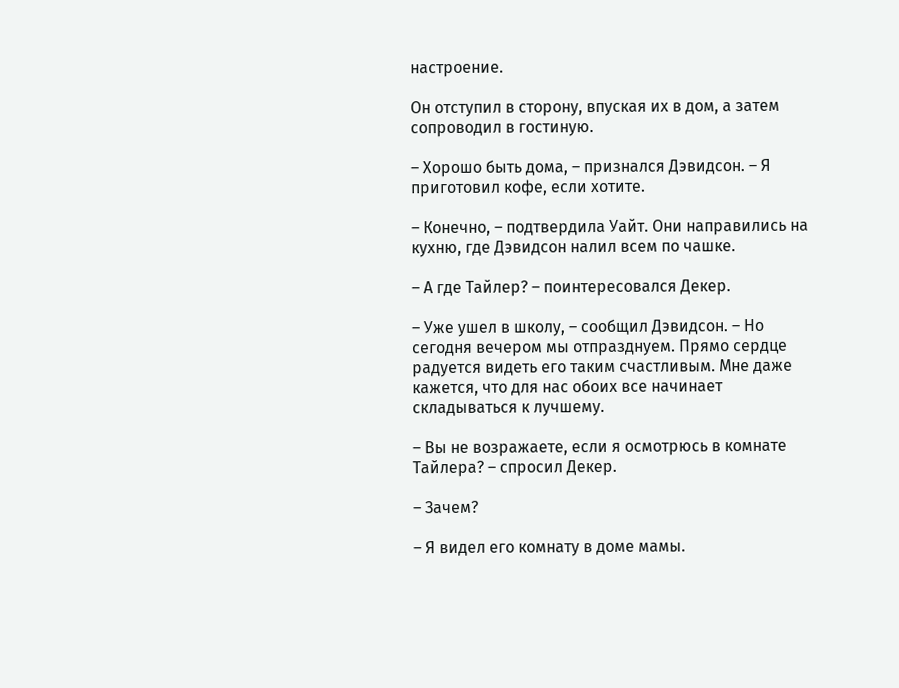настроение.

Он отступил в сторону, впуская их в дом, а затем сопроводил в гостиную.

– Хорошо быть дома, – признался Дэвидсон. – Я приготовил кофе, если хотите.

– Конечно, – подтвердила Уайт. Они направились на кухню, где Дэвидсон налил всем по чашке.

– А где Тайлер? – поинтересовался Декер.

– Уже ушел в школу, – сообщил Дэвидсон. – Но сегодня вечером мы отпразднуем. Прямо сердце радуется видеть его таким счастливым. Мне даже кажется, что для нас обоих все начинает складываться к лучшему.

– Вы не возражаете, если я осмотрюсь в комнате Тайлера? – спросил Декер.

– Зачем?

– Я видел его комнату в доме мамы.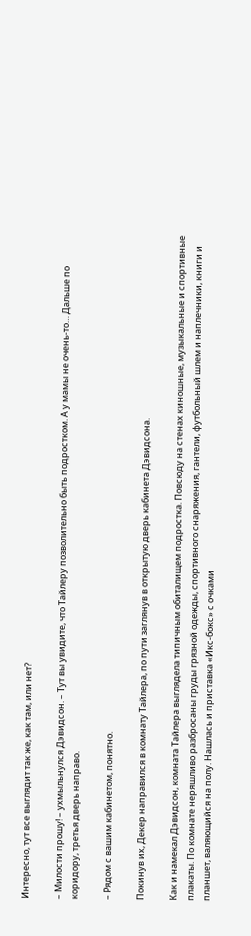Интересно, тут все выглядит так же, как там, или нет?

– Милости прошу! – ухмыльнулся Дэвидсон. – Тут вы увидите, что Тайлеру позволительно быть подростком. А у мамы не очень-то… Дальше по коридору, третья дверь направо.

– Рядом с вашим кабинетом, понятно.

Покинув их, Декер направился в комнату Тайлера, по пути заглянув в открытую дверь кабинета Дэвидсона.

Как и намекал Дэвидсон, комната Тайлера выглядела типичным обиталищем подростка. Повсюду на стенах киношные, музыкальные и спортивные плакаты. По комнате неряшливо разбросаны груды грязной одежды, спортивного снаряжения, гантели, футбольный шлем и наплечники, книги и планшет, валяющийся на полу. Нашлась и приставка «Икс-бокс» с очками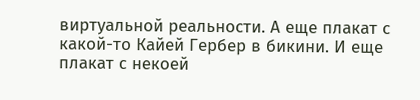виртуальной реальности. А еще плакат с какой-то Кайей Гербер в бикини. И еще плакат с некоей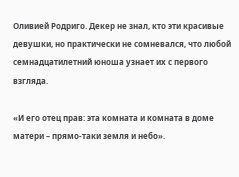Оливией Родриго. Декер не знал, кто эти красивые девушки, но практически не сомневался, что любой семнадцатилетний юноша узнает их с первого взгляда.

«И его отец прав: эта комната и комната в доме матери – прямо-таки земля и небо».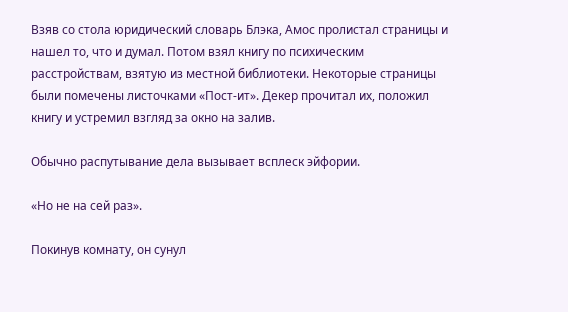Взяв со стола юридический словарь Блэка, Амос пролистал страницы и нашел то, что и думал. Потом взял книгу по психическим расстройствам, взятую из местной библиотеки. Некоторые страницы были помечены листочками «Пост-ит». Декер прочитал их, положил книгу и устремил взгляд за окно на залив.

Обычно распутывание дела вызывает всплеск эйфории.

«Но не на сей раз».

Покинув комнату, он сунул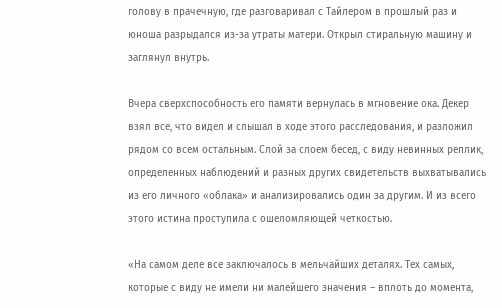голову в прачечную, где разговаривал с Тайлером в прошлый раз и юноша разрыдался из-за утраты матери. Открыл стиральную машину и заглянул внутрь.

Вчера сверхспособность его памяти вернулась в мгновение ока. Декер взял все, что видел и слышал в ходе этого расследования, и разложил рядом со всем остальным. Слой за слоем бесед, с виду невинных реплик, определенных наблюдений и разных других свидетельств выхватывались из его личного «облака» и анализировались один за другим. И из всего этого истина проступила с ошеломляющей четкостью.

«На самом деле все заключалось в мельчайших деталях. Тех самых, которые с виду не имели ни малейшего значения – вплоть до момента,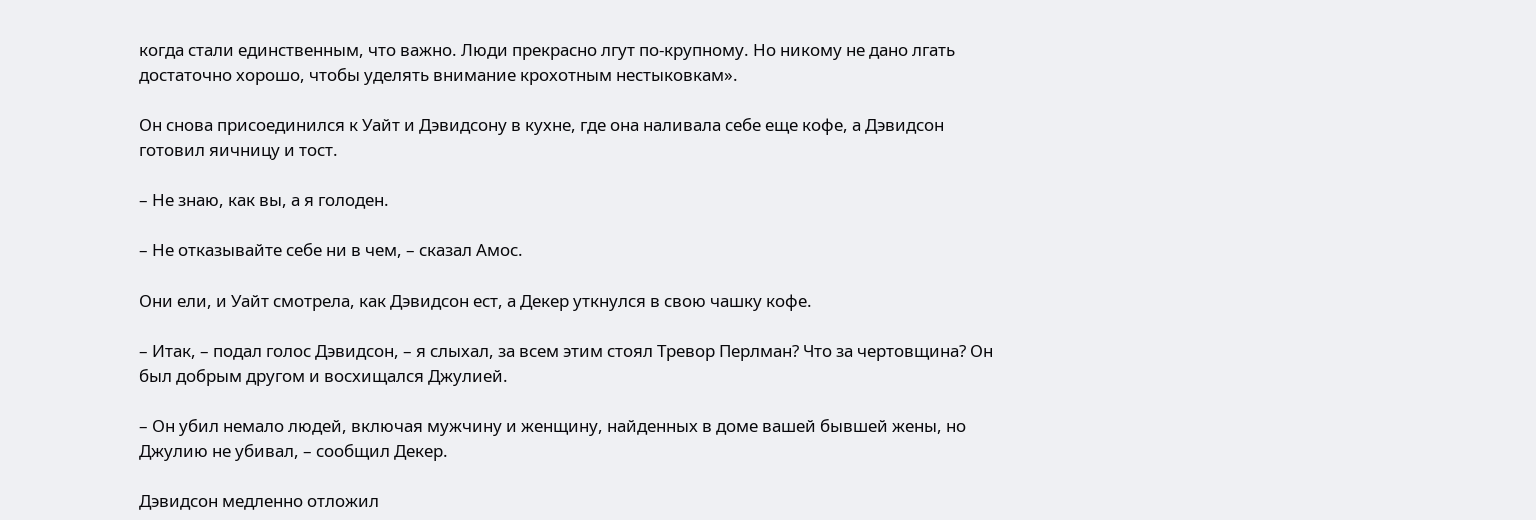когда стали единственным, что важно. Люди прекрасно лгут по-крупному. Но никому не дано лгать достаточно хорошо, чтобы уделять внимание крохотным нестыковкам».

Он снова присоединился к Уайт и Дэвидсону в кухне, где она наливала себе еще кофе, а Дэвидсон готовил яичницу и тост.

– Не знаю, как вы, а я голоден.

– Не отказывайте себе ни в чем, – сказал Амос.

Они ели, и Уайт смотрела, как Дэвидсон ест, а Декер уткнулся в свою чашку кофе.

– Итак, – подал голос Дэвидсон, – я слыхал, за всем этим стоял Тревор Перлман? Что за чертовщина? Он был добрым другом и восхищался Джулией.

– Он убил немало людей, включая мужчину и женщину, найденных в доме вашей бывшей жены, но Джулию не убивал, – сообщил Декер.

Дэвидсон медленно отложил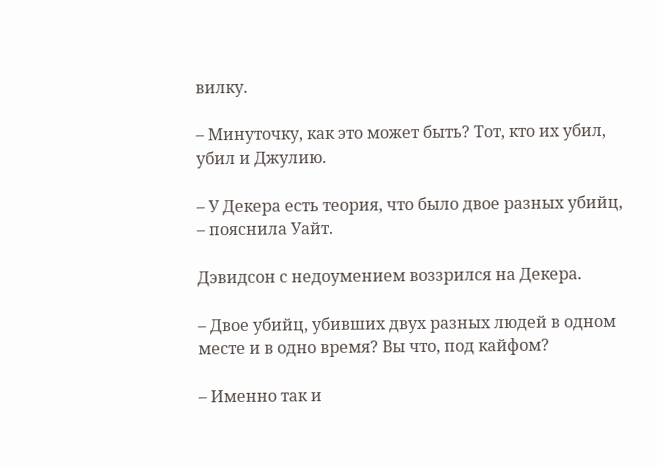вилку.

– Минуточку, как это может быть? Тот, кто их убил, убил и Джулию.

– У Декера есть теория, что было двое разных убийц, – пояснила Уайт.

Дэвидсон с недоумением воззрился на Декера.

– Двое убийц, убивших двух разных людей в одном месте и в одно время? Вы что, под кайфом?

– Именно так и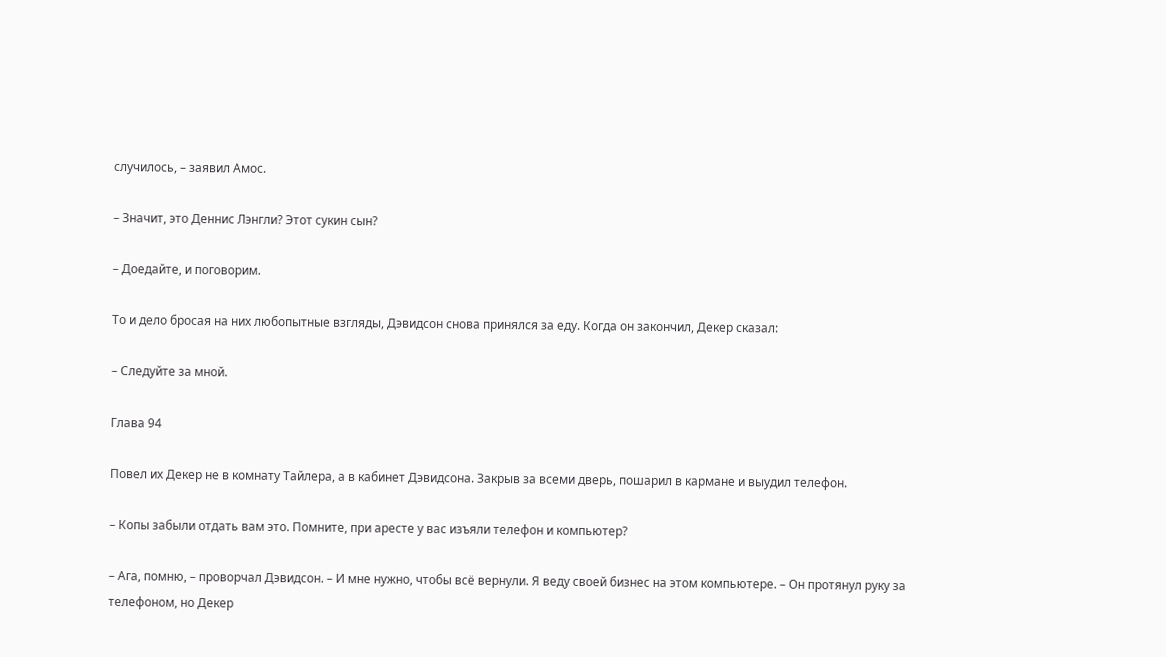случилось, – заявил Амос.

– Значит, это Деннис Лэнгли? Этот сукин сын?

– Доедайте, и поговорим.

То и дело бросая на них любопытные взгляды, Дэвидсон снова принялся за еду. Когда он закончил, Декер сказал:

– Следуйте за мной.

Глава 94

Повел их Декер не в комнату Тайлера, а в кабинет Дэвидсона. Закрыв за всеми дверь, пошарил в кармане и выудил телефон.

– Копы забыли отдать вам это. Помните, при аресте у вас изъяли телефон и компьютер?

– Ага, помню, – проворчал Дэвидсон. – И мне нужно, чтобы всё вернули. Я веду своей бизнес на этом компьютере. – Он протянул руку за телефоном, но Декер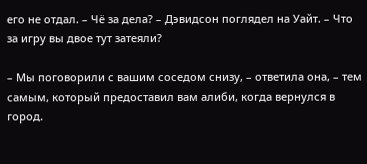его не отдал. – Чё за дела? – Дэвидсон поглядел на Уайт. – Что за игру вы двое тут затеяли?

– Мы поговорили с вашим соседом снизу, – ответила она, – тем самым, который предоставил вам алиби, когда вернулся в город.